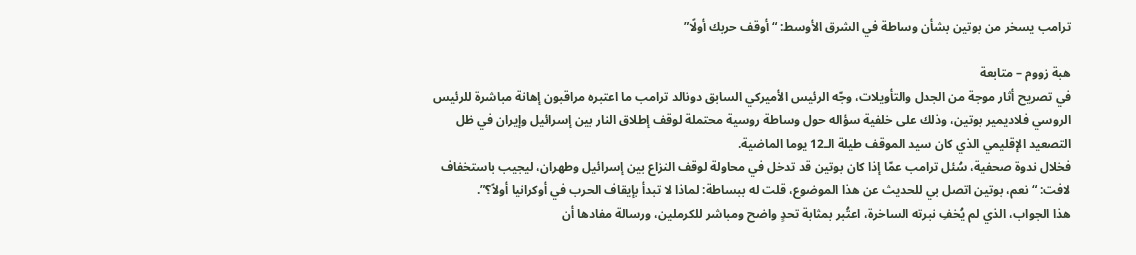ترامب يسخر من بوتين بشأن وساطة في الشرق الأوسط: “أوقف حربك أولًا”

هبة زووم – متابعة
في تصريح أثار موجة من الجدل والتأويلات، وجّه الرئيس الأميركي السابق دونالد ترامب ما اعتبره مراقبون إهانة مباشرة للرئيس الروسي فلاديمير بوتين، وذلك على خلفية سؤاله حول وساطة روسية محتملة لوقف إطلاق النار بين إسرائيل وإيران في ظل التصعيد الإقليمي الذي كان سيد الموقف طيلة الـ12 يوما الماضية.
فخلال ندوة صحفية، سُئل ترامب عمّا إذا كان بوتين قد تدخل في محاولة لوقف النزاع بين إسرائيل وطهران، ليجيب باستخفاف لافت: “نعم، بوتين اتصل بي للحديث عن هذا الموضوع، قلت له ببساطة: لماذا لا تبدأ بإيقاف الحرب في أوكرانيا أولاً؟”.
هذا الجواب، الذي لم يُخفِ نبرته الساخرة، اعتُبر بمثابة تحدٍ واضح ومباشر للكرملين، ورسالة مفادها أن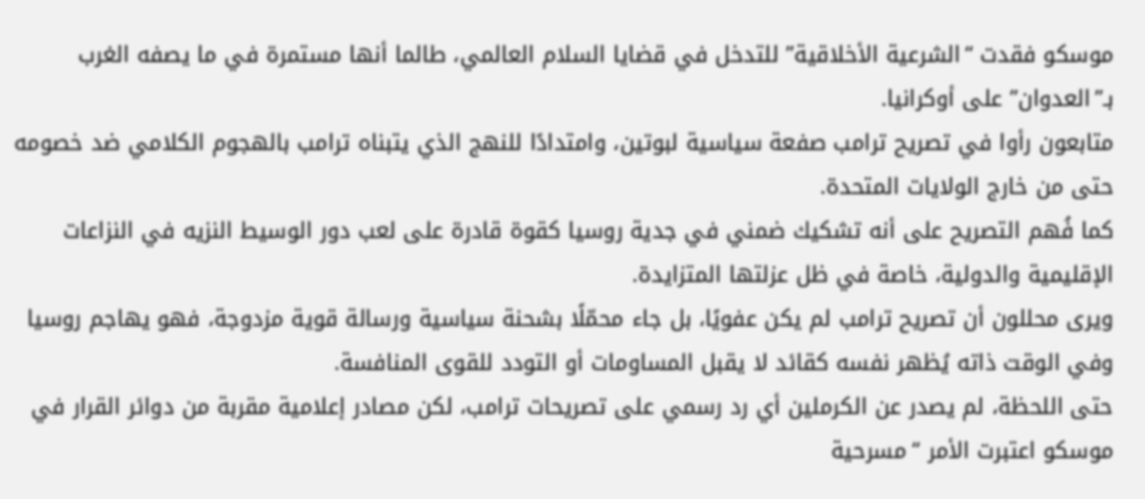موسكو فقدت “الشرعية الأخلاقية” للتدخل في قضايا السلام العالمي، طالما أنها مستمرة في ما يصفه الغرب بـ”العدوان” على أوكرانيا.
متابعون رأوا في تصريح ترامب صفعة سياسية لبوتين، وامتدادًا للنهج الذي يتبناه ترامب بالهجوم الكلامي ضد خصومه حتى من خارج الولايات المتحدة.
كما فُهم التصريح على أنه تشكيك ضمني في جدية روسيا كقوة قادرة على لعب دور الوسيط النزيه في النزاعات الإقليمية والدولية، خاصة في ظل عزلتها المتزايدة.
ويرى محللون أن تصريح ترامب لم يكن عفويًا، بل جاء محمّلًا بشحنة سياسية ورسالة قوية مزدوجة، فهو يهاجم روسيا وفي الوقت ذاته يُظهر نفسه كقائد لا يقبل المساومات أو التودد للقوى المنافسة.
حتى اللحظة، لم يصدر عن الكرملين أي رد رسمي على تصريحات ترامب، لكن مصادر إعلامية مقربة من دوائر القرار في موسكو اعتبرت الأمر “مسرحية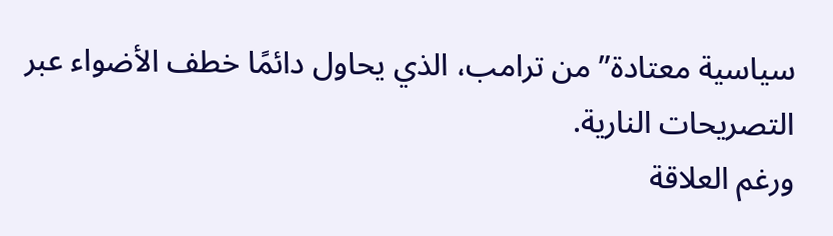سياسية معتادة” من ترامب، الذي يحاول دائمًا خطف الأضواء عبر التصريحات النارية.
ورغم العلاقة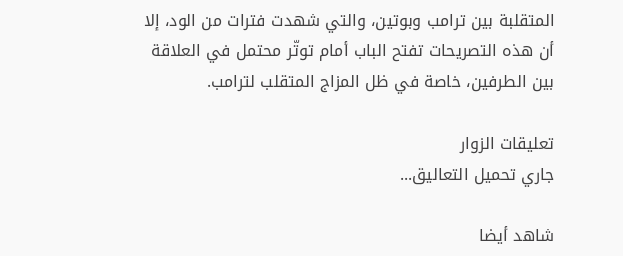المتقلبة بين ترامب وبوتين، والتي شهدت فترات من الود، إلا أن هذه التصريحات تفتح الباب أمام توتّر محتمل في العلاقة بين الطرفين، خاصة في ظل المزاج المتقلب لترامب.

تعليقات الزوار
جاري تحميل التعاليق...

شاهد أيضا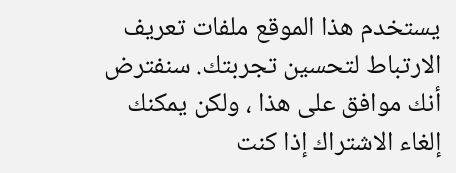يستخدم هذا الموقع ملفات تعريف الارتباط لتحسين تجربتك. سنفترض أنك موافق على هذا ، ولكن يمكنك إلغاء الاشتراك إذا كنت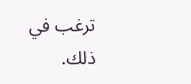ترغب في ذلك.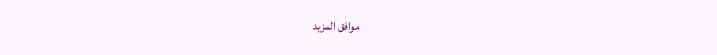موافق المزيد